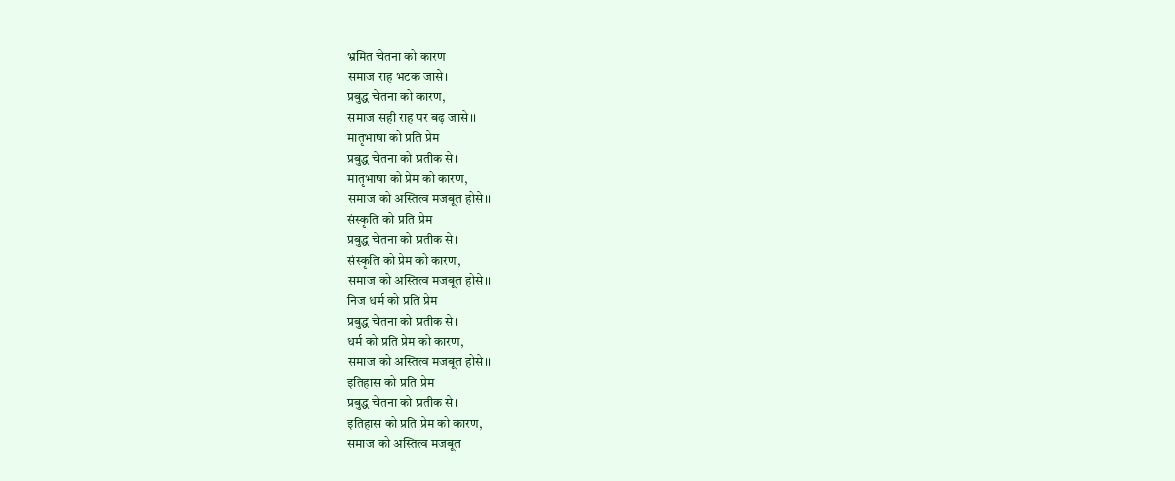भ्रमित चेतना को कारण
समाज राह भटक जासे।
प्रबुद्ध चेतना को कारण,
समाज सही राह पर बढ़ जासे।।
मातृभाषा को प्रति प्रेम
प्रबुद्ध चेतना को प्रतीक से।
मातृभाषा को प्रेम को कारण,
समाज को अस्तित्व मजबूत होसे।।
संस्कृति को प्रति प्रेम
प्रबुद्ध चेतना को प्रतीक से।
संस्कृति को प्रेम को कारण,
समाज को अस्तित्व मजबूत होसे।।
निज धर्म को प्रति प्रेम
प्रबुद्ध चेतना को प्रतीक से।
धर्म को प्रति प्रेम को कारण,
समाज को अस्तित्व मजबूत होसे।।
इतिहास को प्रति प्रेम
प्रबुद्ध चेतना को प्रतीक से।
इतिहास को प्रति प्रेम को कारण,
समाज को अस्तित्व मजबूत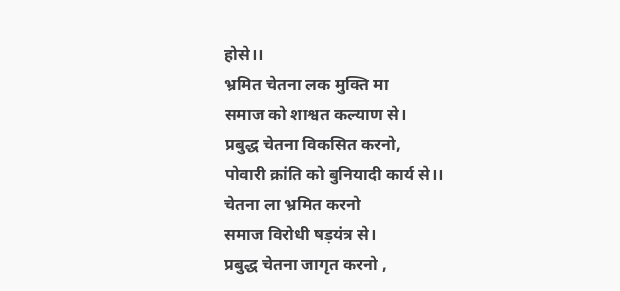होसे।।
भ्रमित चेतना लक मुक्ति मा
समाज को शाश्वत कल्याण से।
प्रबुद्ध चेतना विकसित करनो,
पोवारी क्रांति को बुनियादी कार्य से।।
चेतना ला भ्रमित करनो
समाज विरोधी षड़यंत्र से।
प्रबुद्ध चेतना जागृत करनो ,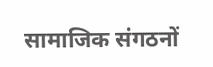सामाजिक संगठनों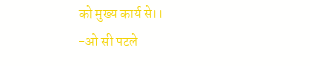को मुख्य कार्य से।।
-ओ सी पटले